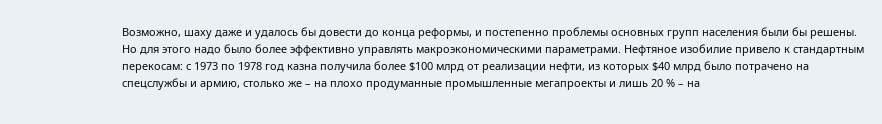Возможно, шаху даже и удалось бы довести до конца реформы, и постепенно проблемы основных групп населения были бы решены. Но для этого надо было более эффективно управлять макроэкономическими параметрами. Нефтяное изобилие привело к стандартным перекосам: с 1973 по 1978 год казна получила более $100 млрд от реализации нефти, из которых $40 млрд было потрачено на спецслужбы и армию, столько же – на плохо продуманные промышленные мегапроекты и лишь 20 % – на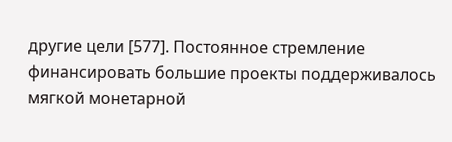другие цели [577]. Постоянное стремление финансировать большие проекты поддерживалось мягкой монетарной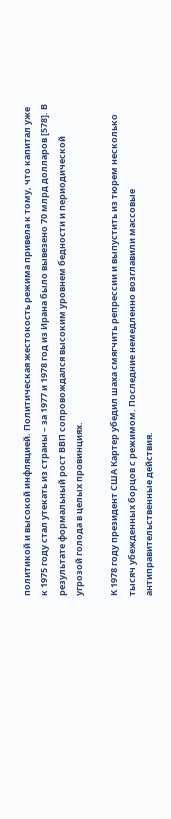политикой и высокой инфляцией. Политическая жестокость режима привела к тому, что капитал уже к 1975 году стал утекать из страны – за 1977 и 1978 год из Ирана было вывезено 70 млрд долларов [578]. В результате формальный рост ВВП сопровождался высоким уровнем бедности и периодической угрозой голода в целых провинциях.

К 1978 году президент США Картер убедил шаха смягчить репрессии и выпустить из тюрем несколько тысяч убежденных борцов с режимом. Последние немедленно возглавили массовые антиправительственные действия.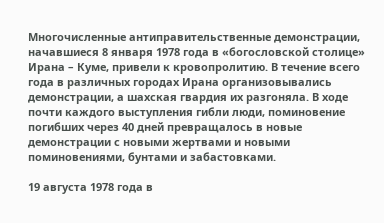Многочисленные антиправительственные демонстрации, начавшиеся 8 января 1978 года в «богословской столице» Ирана – Куме, привели к кровопролитию. В течение всего года в различных городах Ирана организовывались демонстрации, а шахская гвардия их разгоняла. В ходе почти каждого выступления гибли люди, поминовение погибших через 40 дней превращалось в новые демонстрации с новыми жертвами и новыми поминовениями, бунтами и забастовками.

19 августа 1978 года в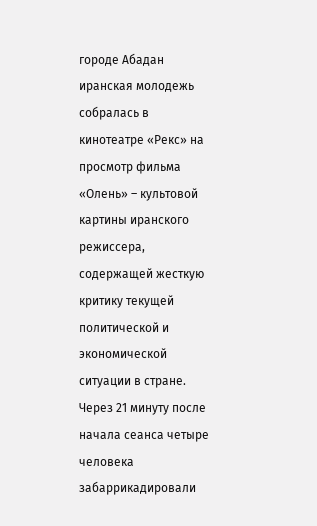городе Абадан иранская молодежь собралась в кинотеатре «Рекс» на просмотр фильма «Олень» – культовой картины иранского режиссера, содержащей жесткую критику текущей политической и экономической ситуации в стране. Через 21 минуту после начала сеанса четыре человека забаррикадировали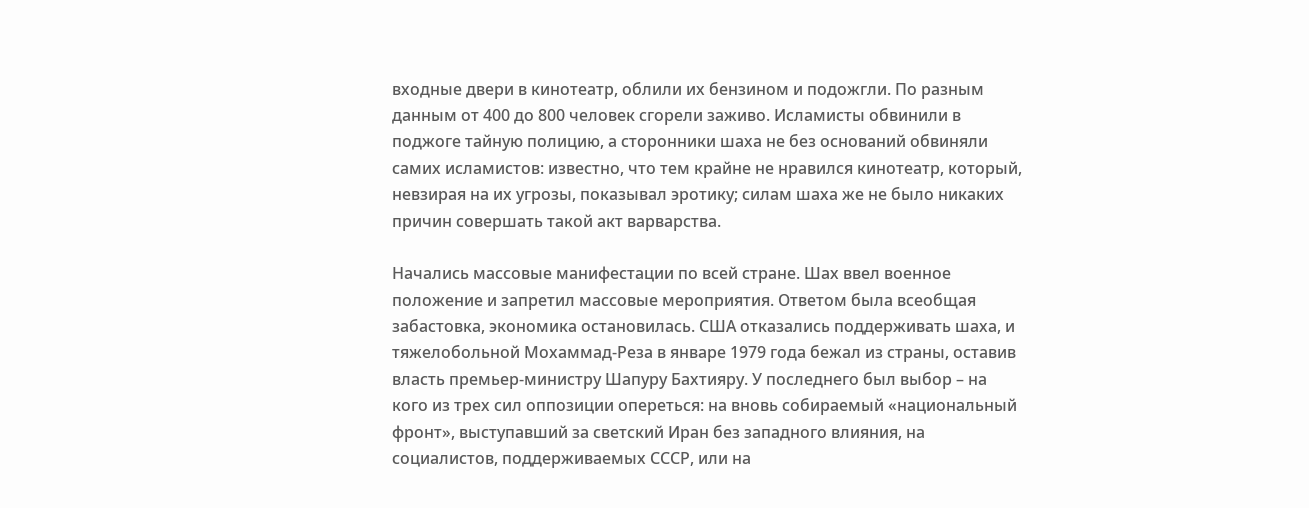входные двери в кинотеатр, облили их бензином и подожгли. По разным данным от 400 до 800 человек сгорели заживо. Исламисты обвинили в поджоге тайную полицию, а сторонники шаха не без оснований обвиняли самих исламистов: известно, что тем крайне не нравился кинотеатр, который, невзирая на их угрозы, показывал эротику; силам шаха же не было никаких причин совершать такой акт варварства.

Начались массовые манифестации по всей стране. Шах ввел военное положение и запретил массовые мероприятия. Ответом была всеобщая забастовка, экономика остановилась. США отказались поддерживать шаха, и тяжелобольной Мохаммад-Реза в январе 1979 года бежал из страны, оставив власть премьер-министру Шапуру Бахтияру. У последнего был выбор – на кого из трех сил оппозиции опереться: на вновь собираемый «национальный фронт», выступавший за светский Иран без западного влияния, на социалистов, поддерживаемых СССР, или на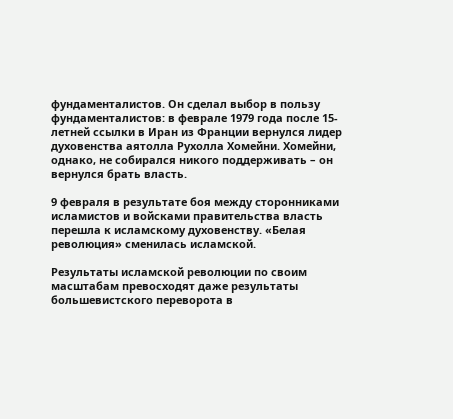фундаменталистов. Он сделал выбор в пользу фундаменталистов: в феврале 1979 года после 15-летней ссылки в Иран из Франции вернулся лидер духовенства аятолла Рухолла Хомейни. Хомейни, однако, не собирался никого поддерживать – он вернулся брать власть.

9 февраля в результате боя между сторонниками исламистов и войсками правительства власть перешла к исламскому духовенству. «Белая революция» сменилась исламской.

Результаты исламской революции по своим масштабам превосходят даже результаты большевистского переворота в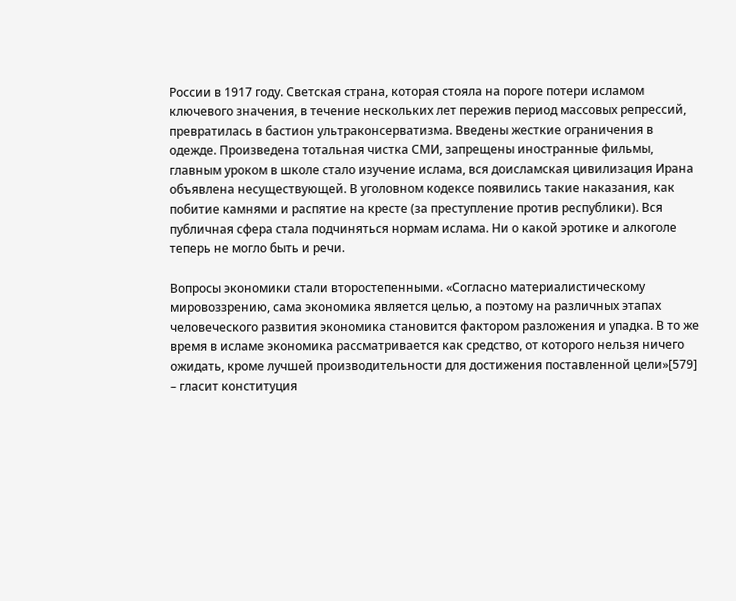России в 1917 году. Светская страна, которая стояла на пороге потери исламом ключевого значения, в течение нескольких лет пережив период массовых репрессий, превратилась в бастион ультраконсерватизма. Введены жесткие ограничения в одежде. Произведена тотальная чистка СМИ, запрещены иностранные фильмы, главным уроком в школе стало изучение ислама, вся доисламская цивилизация Ирана объявлена несуществующей. В уголовном кодексе появились такие наказания, как побитие камнями и распятие на кресте (за преступление против республики). Вся публичная сфера стала подчиняться нормам ислама. Ни о какой эротике и алкоголе теперь не могло быть и речи.

Вопросы экономики стали второстепенными. «Согласно материалистическому мировоззрению, сама экономика является целью, а поэтому на различных этапах человеческого развития экономика становится фактором разложения и упадка. В то же время в исламе экономика рассматривается как средство, от которого нельзя ничего ожидать, кроме лучшей производительности для достижения поставленной цели»[579] – гласит конституция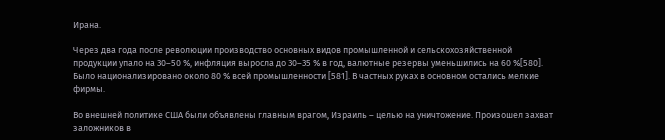Ирана.

Через два года после революции производство основных видов промышленной и сельскохозяйственной продукции упало на 30–50 %, инфляция выросла до 30–35 % в год, валютные резервы уменьшились на 60 %[580]. Было национализировано около 80 % всей промышленности [581]. В частных руках в основном остались мелкие фирмы.

Во внешней политике США были объявлены главным врагом, Израиль – целью на уничтожение. Произошел захват заложников в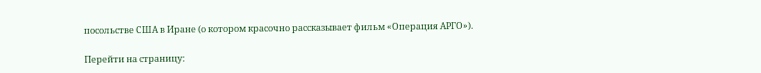посольстве США в Иране (о котором красочно рассказывает фильм «Операция АРГО»).

Перейти на страницу: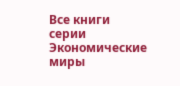Все книги серии Экономические миры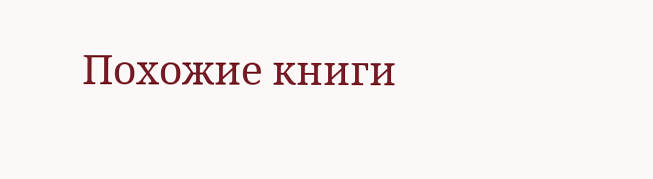Похожие книги